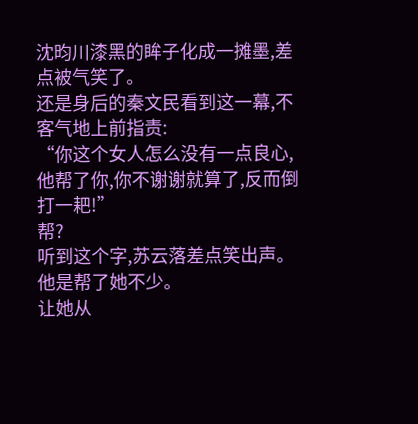沈昀川漆黑的眸子化成一摊墨,差点被气笑了。
还是身后的秦文民看到这一幕,不客气地上前指责:
“你这个女人怎么没有一点良心,他帮了你,你不谢谢就算了,反而倒打一耙!”
帮?
听到这个字,苏云落差点笑出声。
他是帮了她不少。
让她从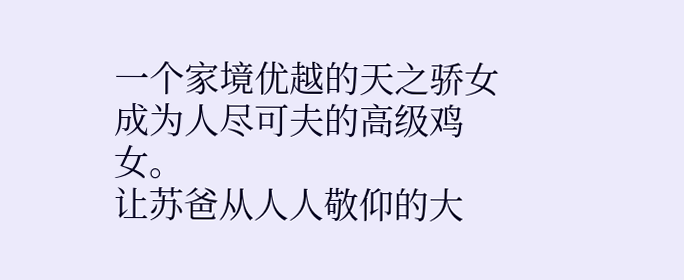一个家境优越的天之骄女成为人尽可夫的高级鸡女。
让苏爸从人人敬仰的大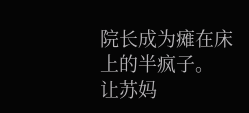院长成为瘫在床上的半疯子。
让苏妈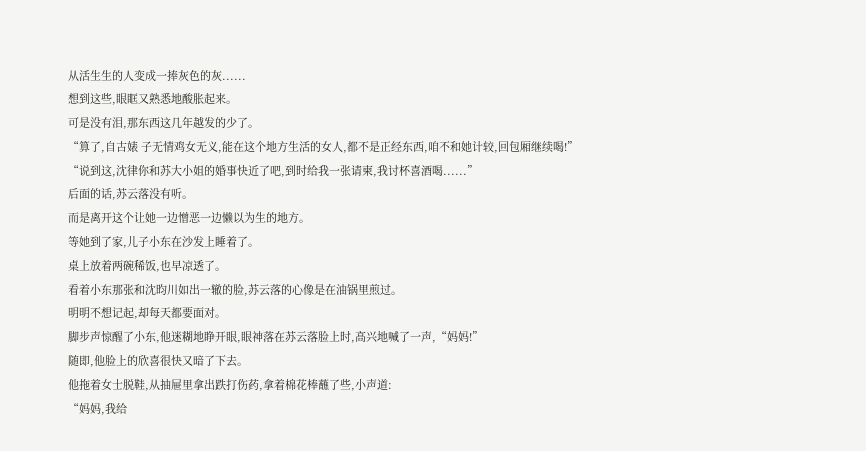从活生生的人变成一捧灰色的灰......
想到这些,眼眶又熟悉地酸胀起来。
可是没有泪,那东西这几年越发的少了。
“算了,自古婊 子无情鸡女无义,能在这个地方生活的女人,都不是正经东西,咱不和她计较,回包厢继续喝!”
“说到这,沈律你和苏大小姐的婚事快近了吧,到时给我一张请柬,我讨杯喜酒喝......”
后面的话,苏云落没有听。
而是离开这个让她一边憎恶一边懒以为生的地方。
等她到了家,儿子小东在沙发上睡着了。
桌上放着两碗稀饭,也早凉透了。
看着小东那张和沈昀川如出一辙的脸,苏云落的心像是在油锅里煎过。
明明不想记起,却每天都要面对。
脚步声惊醒了小东,他迷糊地睁开眼,眼神落在苏云落脸上时,高兴地喊了一声,“妈妈!”
随即,他脸上的欣喜很快又暗了下去。
他拖着女士脱鞋,从抽屉里拿出跌打伤药,拿着棉花棒蘸了些,小声道:
“妈妈,我给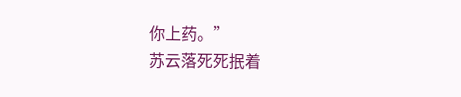你上药。”
苏云落死死抿着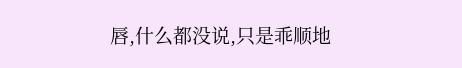唇,什么都没说,只是乖顺地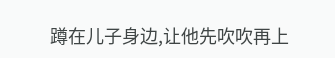蹲在儿子身边,让他先吹吹再上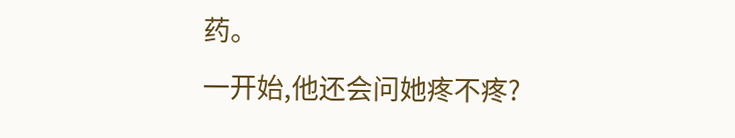药。
一开始,他还会问她疼不疼?